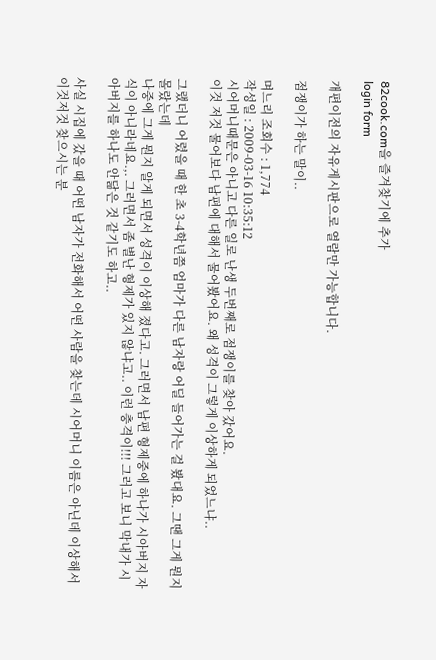82cook.com을 즐겨찾기에 추가
login form

개편이전의 자유게시판으로 열람만 가능합니다.

점쟁이가 하는 말이..

며느리 조회수 : 1,774
작성일 : 2009-03-16 10:35:12
시어머니때문은 아니고 다른 일로 난생 두번째로 점쟁이를 찾아 갔어요.
이것 저것 물어보다 남편에 대해서 물어봤어요. 왜 성격이 그렇게 이상하게 되었느냐..

그랬더니 어렸을 때 한 초 3-4학년쯤 엄마가 다른 남자랑 어딜 들어가는 걸 봤대요. 그땐 그게 뭔지 몰랐는데
나중에 그게 뭔지 알게 되면서 성격이 이상해 졌다고. 그러면서 남편 형제중에 하나가 시아버지 자식이 아니라네요.,. 그러면서 좀 별난 형제가 있지 않냐고.. 이런 충격이!!! 그러고 보니 막내가 시아버지를 하나도 안닮은 것 같기도 하고..

사실 시집에 갔을 때 어떤 남자가 전화해서 어떤 사람을 찾는데 시어머니 이름은 아닌데 이상해서 이것저것 찾으시는 분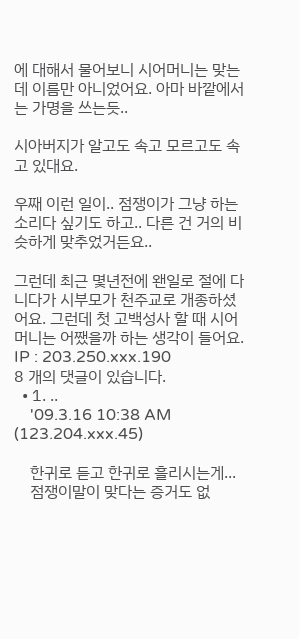에 대해서 물어보니 시어머니는 맞는데 이름만 아니었어요. 아마 바깥에서는 가명을 쓰는듯..

시아버지가 알고도 속고 모르고도 속고 있대요.

우째 이런 일이.. 점쟁이가 그냥 하는 소리다 싶기도 하고.. 다른 건 거의 비슷하게 맞추었거든요..

그런데 최근 몇년전에 왠일로 절에 다니다가 시부모가 천주교로 개종하셨어요. 그런데 첫 고백성사 할 때 시어머니는 어쨌을까 하는 생각이 들어요.
IP : 203.250.xxx.190
8 개의 댓글이 있습니다.
  • 1. ..
    '09.3.16 10:38 AM (123.204.xxx.45)

    한귀로 듣고 한귀로 흘리시는게...
    점쟁이말이 맞다는 증거도 없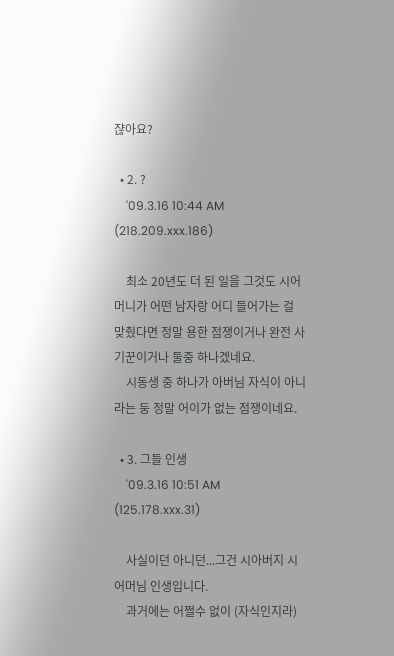쟎아요?

  • 2. ?
    '09.3.16 10:44 AM (218.209.xxx.186)

    최소 20년도 더 된 일을 그것도 시어머니가 어떤 남자랑 어디 들어가는 걸 맞췄다면 정말 용한 점쟁이거나 완전 사기꾼이거나 둘중 하나겠네요.
    시동생 중 하나가 아버님 자식이 아니라는 둥 정말 어이가 없는 점쟁이네요.

  • 3. 그들 인생
    '09.3.16 10:51 AM (125.178.xxx.31)

    사실이던 아니던...그건 시아버지 시어머님 인생입니다.
    과거에는 어쩔수 없이 (자식인지라)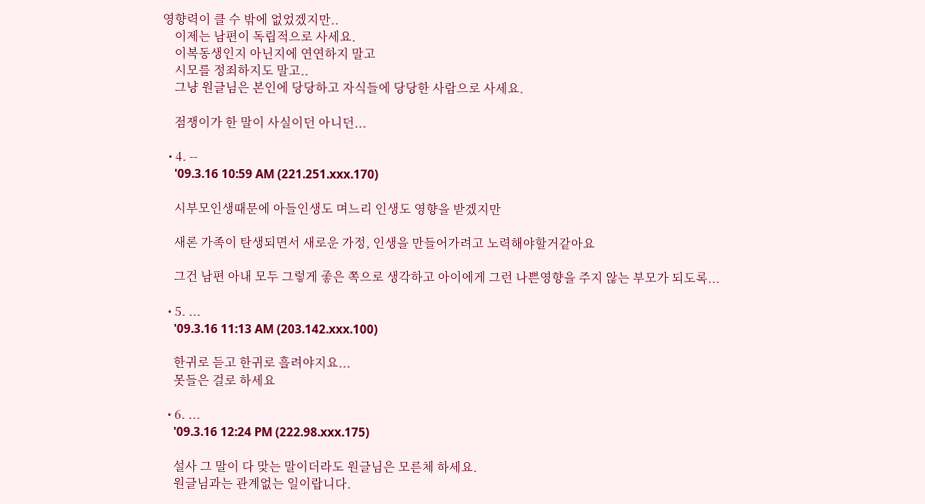영향력이 클 수 밖에 없었겠지만..
    이제는 남편이 독립적으로 사세요.
    이복동생인지 아닌지에 연연하지 말고
    시모를 정죄하지도 말고..
    그냥 원글님은 본인에 당당하고 자식들에 당당한 사람으로 사세요.

    점쟁이가 한 말이 사실이던 아니던...

  • 4. --
    '09.3.16 10:59 AM (221.251.xxx.170)

    시부모인생때문에 아들인생도 며느리 인생도 영향을 받겠지만

    새론 가족이 탄생되면서 새로운 가정, 인생을 만들어가려고 노력해야할거같아요

    그건 남편 아내 모두 그렇게 좋은 쪽으로 생각하고 아이에게 그런 나쁜영향을 주지 않는 부모가 되도록...

  • 5. ...
    '09.3.16 11:13 AM (203.142.xxx.100)

    한귀로 듣고 한귀로 흘려야지요...
    못들은 걸로 하세요

  • 6. ...
    '09.3.16 12:24 PM (222.98.xxx.175)

    설사 그 말이 다 맞는 말이더라도 원글님은 모른체 하세요.
    원글님과는 관계없는 일이랍니다.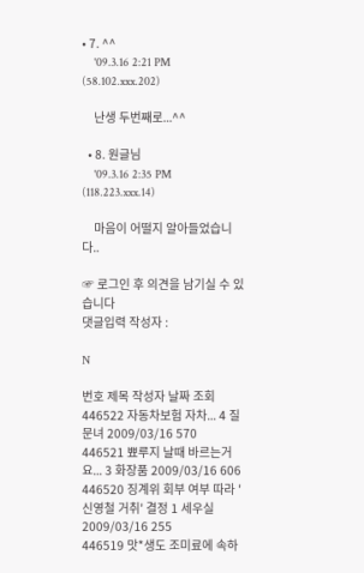• 7. ^^
    '09.3.16 2:21 PM (58.102.xxx.202)

    난생 두번째로...^^

  • 8. 원글님
    '09.3.16 2:35 PM (118.223.xxx.14)

    마음이 어떨지 알아들었습니다..

☞ 로그인 후 의견을 남기실 수 있습니다
댓글입력 작성자 :

N

번호 제목 작성자 날짜 조회
446522 자동차보험 자차... 4 질문녀 2009/03/16 570
446521 뾰루지 날때 바르는거요... 3 화장품 2009/03/16 606
446520 징계위 회부 여부 따라 '신영철 거취' 결정 1 세우실 2009/03/16 255
446519 맛*생도 조미료에 속하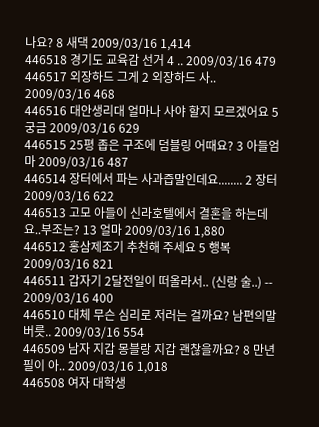나요? 8 새댁 2009/03/16 1,414
446518 경기도 교육감 선거 4 .. 2009/03/16 479
446517 외장하드 그게 2 외장하드 사.. 2009/03/16 468
446516 대안생리대 얼마나 사야 할지 모르겠어요 5 궁금 2009/03/16 629
446515 25평 좁은 구조에 덤블링 어때요? 3 아들엄마 2009/03/16 487
446514 장터에서 파는 사과즙말인데요........ 2 장터 2009/03/16 622
446513 고모 아들이 신라호텔에서 결혼을 하는데요..부조는? 13 얼마 2009/03/16 1,880
446512 홍삼제조기 추천해 주세요 5 행복 2009/03/16 821
446511 갑자기 2달전일이 떠올라서.. (신랑 술..) -- 2009/03/16 400
446510 대체 무슨 심리로 저러는 걸까요? 남편의말버릇.. 2009/03/16 554
446509 남자 지갑 몽블랑 지갑 괜찮을까요? 8 만년필이 아.. 2009/03/16 1,018
446508 여자 대학생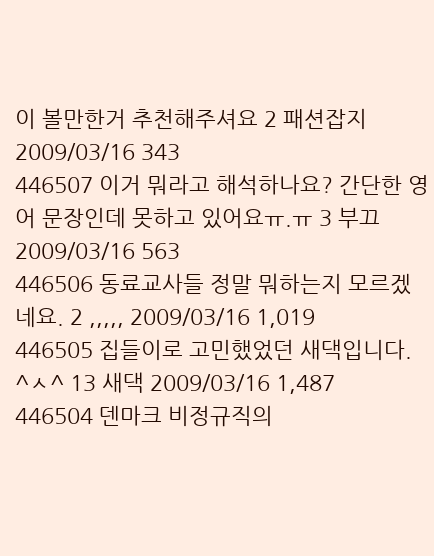이 볼만한거 추천해주셔요 2 패션잡지 2009/03/16 343
446507 이거 뭐라고 해석하나요? 간단한 영어 문장인데 못하고 있어요ㅠ.ㅠ 3 부끄 2009/03/16 563
446506 동료교사들 정말 뭐하는지 모르겠네요. 2 ,,,,, 2009/03/16 1,019
446505 집들이로 고민했었던 새댁입니다. ^ㅅ^ 13 새댁 2009/03/16 1,487
446504 덴마크 비정규직의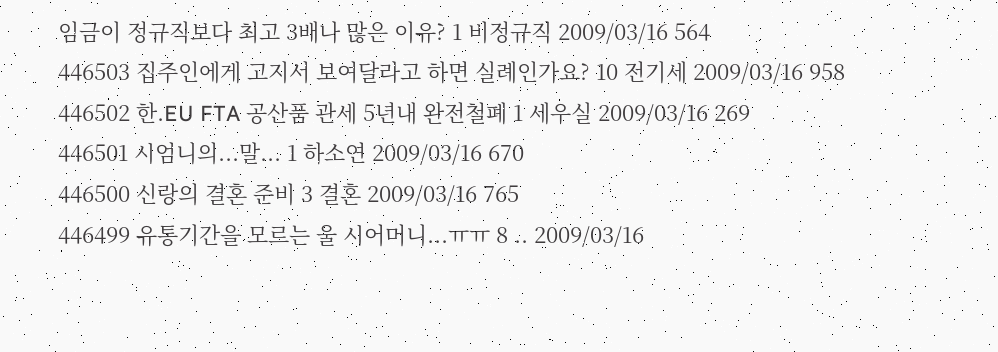임금이 정규직보다 최고 3배나 많은 이유? 1 비정규직 2009/03/16 564
446503 집주인에게 고지서 보여달라고 하면 실례인가요? 10 전기세 2009/03/16 958
446502 한.EU FTA 공산품 관세 5년내 완전철폐 1 세우실 2009/03/16 269
446501 시엄니의...말... 1 하소연 2009/03/16 670
446500 신랑의 결혼 준비 3 결혼 2009/03/16 765
446499 유통기간을 모르는 울 시어머니...ㅠㅠ 8 .. 2009/03/16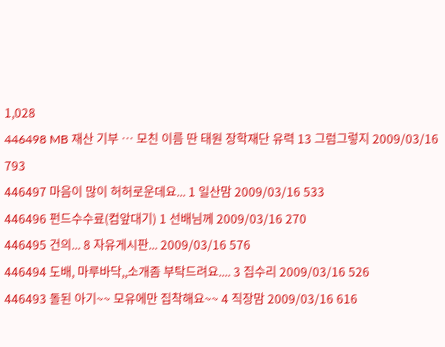1,028
446498 MB 재산 기부 … 모친 이름 딴 태원 장학재단 유력 13 그럼그렇지 2009/03/16 793
446497 마음이 많이 허허로운데요... 1 일산맘 2009/03/16 533
446496 펀드수수료(컴앞대기) 1 선배님께 2009/03/16 270
446495 건의... 8 자유게시판... 2009/03/16 576
446494 도배, 마루바닥,,소개좀 부탁드려요.... 3 집수리 2009/03/16 526
446493 돌된 아기~~ 모유에만 집착해요~~ 4 직장맘 2009/03/16 616